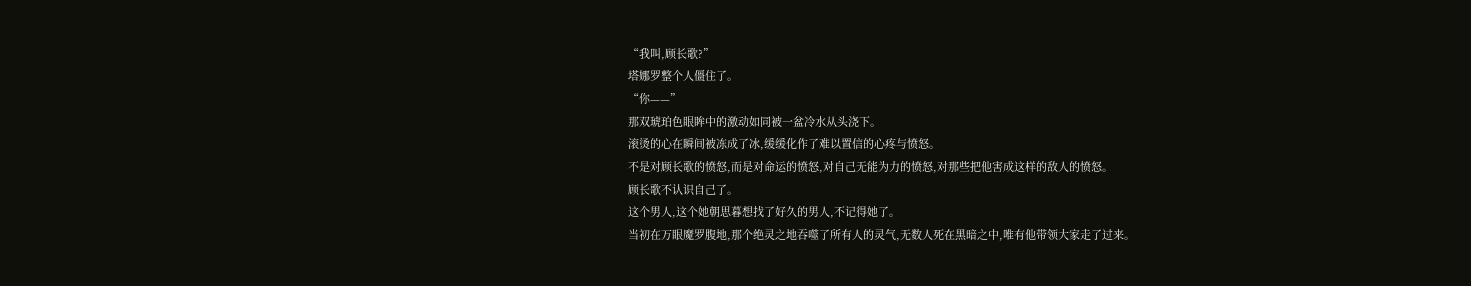“我叫,顾长歌?”
塔娜罗整个人僵住了。
“你——”
那双琥珀色眼眸中的激动如同被一盆冷水从头浇下。
滚烫的心在瞬间被冻成了冰,缓缓化作了难以置信的心疼与愤怒。
不是对顾长歌的愤怒,而是对命运的愤怒,对自己无能为力的愤怒,对那些把他害成这样的敌人的愤怒。
顾长歌不认识自己了。
这个男人,这个她朝思暮想找了好久的男人,不记得她了。
当初在万眼魔罗腹地,那个绝灵之地吞噬了所有人的灵气,无数人死在黑暗之中,唯有他带领大家走了过来。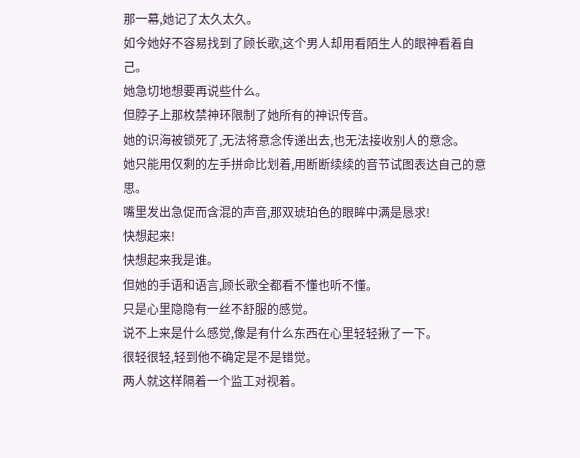那一幕,她记了太久太久。
如今她好不容易找到了顾长歌,这个男人却用看陌生人的眼神看着自己。
她急切地想要再说些什么。
但脖子上那枚禁神环限制了她所有的神识传音。
她的识海被锁死了,无法将意念传递出去,也无法接收别人的意念。
她只能用仅剩的左手拼命比划着,用断断续续的音节试图表达自己的意思。
嘴里发出急促而含混的声音,那双琥珀色的眼眸中满是恳求!
快想起来!
快想起来我是谁。
但她的手语和语言,顾长歌全都看不懂也听不懂。
只是心里隐隐有一丝不舒服的感觉。
说不上来是什么感觉,像是有什么东西在心里轻轻揪了一下。
很轻很轻,轻到他不确定是不是错觉。
两人就这样隔着一个监工对视着。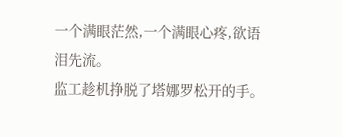一个满眼茫然,一个满眼心疼,欲语泪先流。
监工趁机挣脱了塔娜罗松开的手。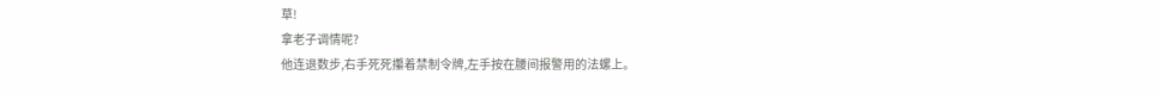草!
拿老子调情呢?
他连退数步,右手死死攥着禁制令牌,左手按在腰间报警用的法螺上。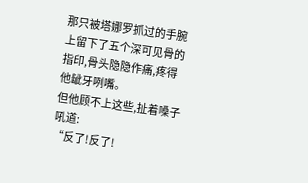那只被塔娜罗抓过的手腕上留下了五个深可见骨的指印,骨头隐隐作痛,疼得他龇牙咧嘴。
但他顾不上这些,扯着嗓子吼道:
“反了!反了!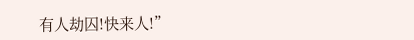有人劫囚!快来人!”